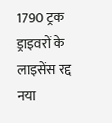1790 ट्रक ड्राइवरों के लाइसेंस रद्द
नया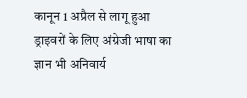कानून 1 अप्रैल से लागू हुआ
ड्राइवरों के लिए अंग्रेजी भाषा का ज्ञान भी अनिवार्य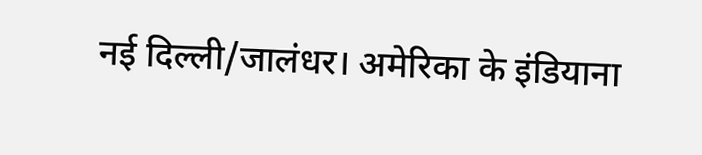नई दिल्ली/जालंधर। अमेरिका के इंडियाना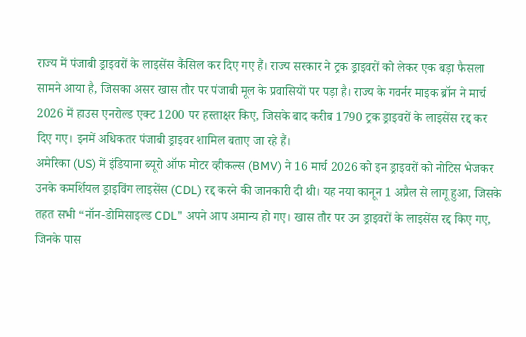राज्य में पंजाबी ड्राइवरों के लाइसेंस कैंसिल कर दिए गए हैं। राज्य सरकार ने ट्रक ड्राइवरों को लेकर एक बड़ा फैसला सामने आया है, जिसका असर खास तौर पर पंजाबी मूल के प्रवासियों पर पड़ा है। राज्य के गवर्नर माइक ब्रॉन ने मार्च 2026 में हाउस एनरोल्ड एक्ट 1200 पर हस्ताक्षर किए, जिसके बाद करीब 1790 ट्रक ड्राइवरों के लाइसेंस रद्द कर दिए गए। इनमें अधिकतर पंजाबी ड्राइवर शामिल बताए जा रहे हैं।
अमेरिका (US) में इंडियाना ब्यूरो ऑफ मोटर व्हीकल्स (BMV) ने 16 मार्च 2026 को इन ड्राइवरों को नोटिस भेजकर उनके कमर्शियल ड्राइविंग लाइसेंस (CDL) रद्द करने की जानकारी दी थी। यह नया कानून 1 अप्रैल से लागू हुआ, जिसके तहत सभी “नॉन-डोमिसाइल्ड CDL” अपने आप अमान्य हो गए। खास तौर पर उन ड्राइवरों के लाइसेंस रद्द किए गए, जिनके पास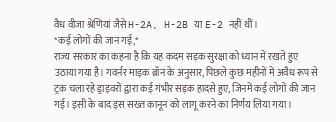वैध वीजा श्रेणियां जैसे H-2A, H-2B या E-2 नहीं थीं।
*कई लोगों की जान गई,*
राज्य सरकार का कहना है कि यह कदम सड़क सुरक्षा को ध्यान में रखते हुए उठाया गया है। गवर्नर माइक ब्रॉन के अनुसार, पिछले कुछ महीनों में अवैध रूप से ट्रक चला रहे ड्राइवरों द्वारा कई गंभीर सड़क हादसे हुए, जिनमें कई लोगों की जान गई। इसी के बाद इस सख्त कानून को लागू करने का निर्णय लिया गया।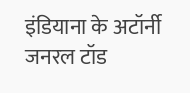इंडियाना के अटॉर्नी जनरल टॉड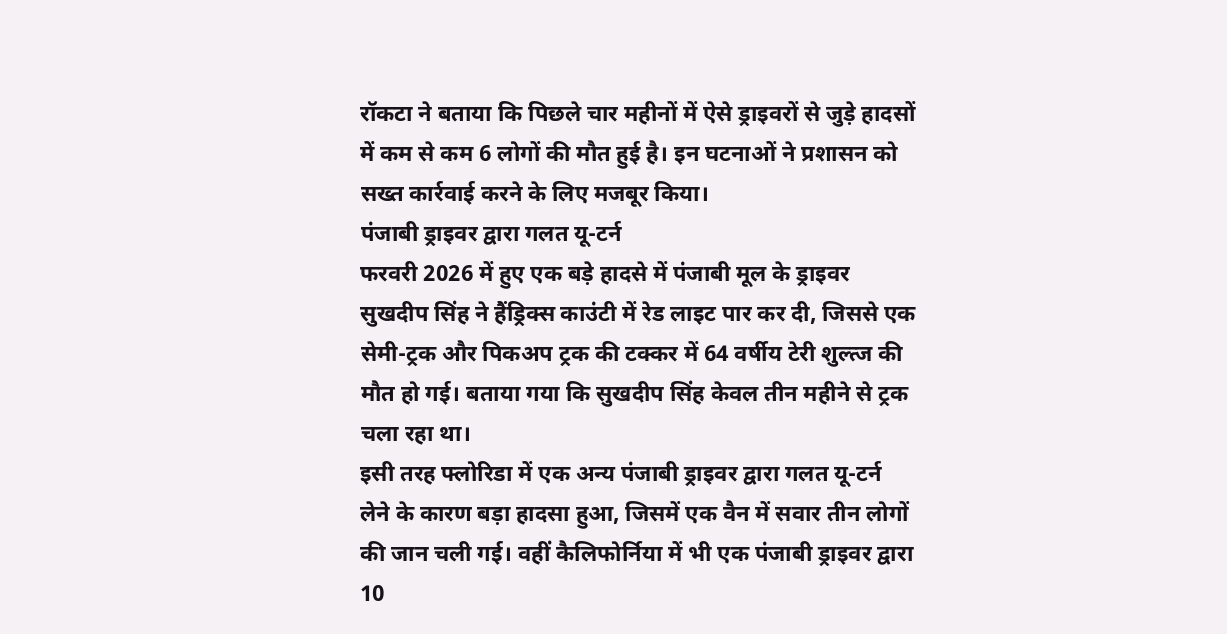रॉकटा ने बताया कि पिछले चार महीनों में ऐसे ड्राइवरों से जुड़े हादसों में कम से कम 6 लोगों की मौत हुई है। इन घटनाओं ने प्रशासन को सख्त कार्रवाई करने के लिए मजबूर किया।
पंजाबी ड्राइवर द्वारा गलत यू-टर्न
फरवरी 2026 में हुए एक बड़े हादसे में पंजाबी मूल के ड्राइवर सुखदीप सिंह ने हैंड्रिक्स काउंटी में रेड लाइट पार कर दी, जिससे एक सेमी-ट्रक और पिकअप ट्रक की टक्कर में 64 वर्षीय टेरी शुल्त्ज की मौत हो गई। बताया गया कि सुखदीप सिंह केवल तीन महीने से ट्रक चला रहा था।
इसी तरह फ्लोरिडा में एक अन्य पंजाबी ड्राइवर द्वारा गलत यू-टर्न लेने के कारण बड़ा हादसा हुआ, जिसमें एक वैन में सवार तीन लोगों की जान चली गई। वहीं कैलिफोर्निया में भी एक पंजाबी ड्राइवर द्वारा 10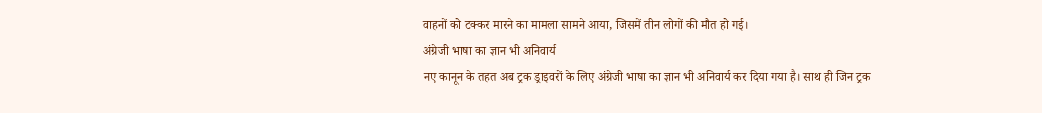वाहनों को टक्कर मारने का मामला सामने आया, जिसमें तीन लोगों की मौत हो गई।
अंग्रेजी भाषा का ज्ञान भी अनिवार्य
नए कानून के तहत अब ट्रक ड्राइवरों के लिए अंग्रेजी भाषा का ज्ञान भी अनिवार्य कर दिया गया है। साथ ही जिन ट्रक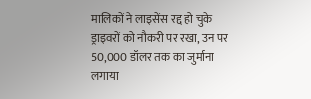मालिकों ने लाइसेंस रद्द हो चुके ड्राइवरों को नौकरी पर रखा, उन पर 50,000 डॉलर तक का जुर्माना लगाया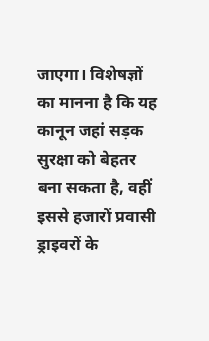जाएगा। विशेषज्ञों का मानना है कि यह कानून जहां सड़क सुरक्षा को बेहतर बना सकता है, वहीं इससे हजारों प्रवासी ड्राइवरों के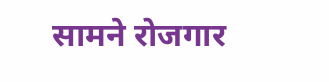सामने रोजगार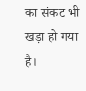का संकट भी खड़ा हो गया है।